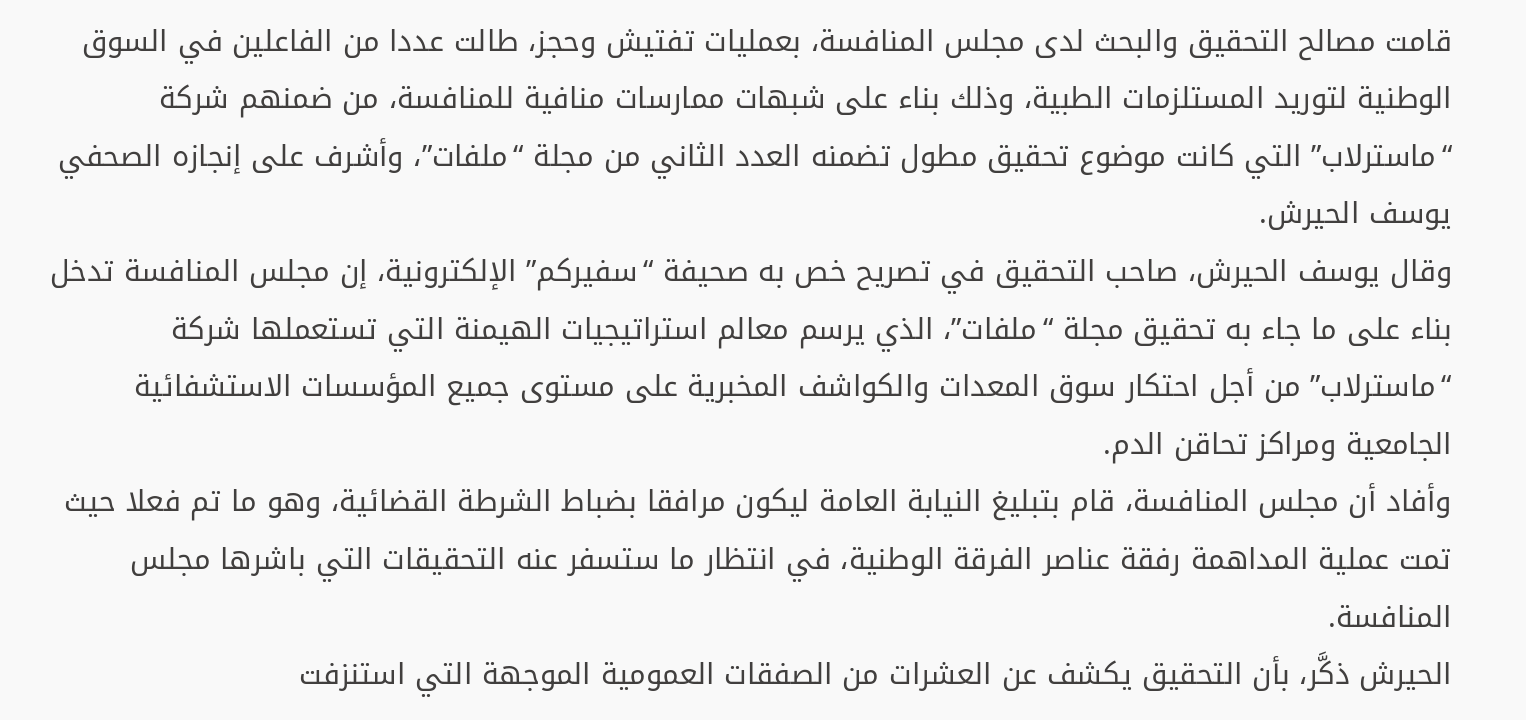قامت مصالح التحقيق والبحث لدى مجلس المنافسة، بعمليات تفتيش وحجز، طالت عددا من الفاعلين في السوق الوطنية لتوريد المستلزمات الطبية، وذلك بناء على شبهات ممارسات منافية للمنافسة، من ضمنهم شركة “ماسترلاب” التي كانت موضوع تحقيق مطول تضمنه العدد الثاني من مجلة “ملفات”، وأشرف على إنجازه الصحفي يوسف الحيرش.
وقال يوسف الحيرش، صاحب التحقيق في تصريح خص به صحيفة “سفيركم” الإلكترونية، إن مجلس المنافسة تدخل بناء على ما جاء به تحقيق مجلة “ملفات”، الذي يرسم معالم استراتيجيات الهيمنة التي تستعملها شركة “ماسترلاب” من أجل احتكار سوق المعدات والكواشف المخبرية على مستوى جميع المؤسسات الاستشفائية الجامعية ومراكز تحاقن الدم.
وأفاد أن مجلس المنافسة، قام بتبليغ النيابة العامة ليكون مرافقا بضباط الشرطة القضائية، وهو ما تم فعلا حيث تمت عملية المداهمة رفقة عناصر الفرقة الوطنية، في انتظار ما ستسفر عنه التحقيقات التي باشرها مجلس المنافسة.
الحيرش ذكَّر، بأن التحقيق يكشف عن العشرات من الصفقات العمومية الموجهة التي استنزفت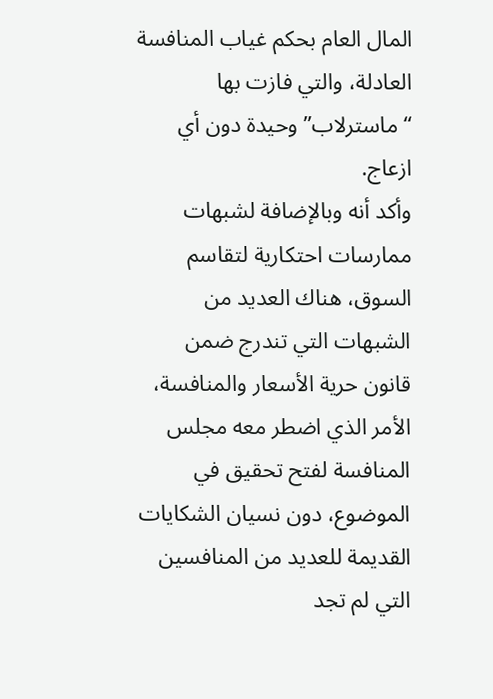المال العام بحكم غياب المنافسة العادلة، والتي فازت بها “ماسترلاب” وحيدة دون أي ازعاج.
وأكد أنه وبالإضافة لشبهات ممارسات احتكارية لتقاسم السوق، هناك العديد من الشبهات التي تندرج ضمن قانون حرية الأسعار والمنافسة، الأمر الذي اضطر معه مجلس المنافسة لفتح تحقيق في الموضوع، دون نسيان الشكايات القديمة للعديد من المنافسين التي لم تجد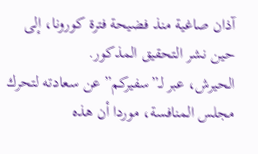آذان صاغية منذ فضيحة فترة كورونا، إلى حين نشر التحقيق المذكور.
الحيرش، عبر لـ”سفيركم” عن سعادته لتحرك مجلس المنافسة، موردا أن هذه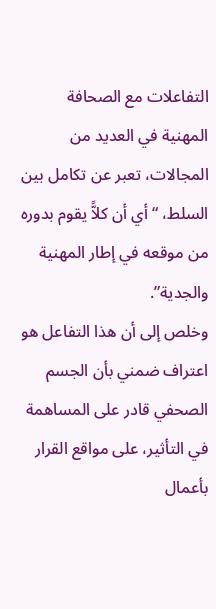التفاعلات مع الصحافة المهنية في العديد من المجالات، تعبر عن تكامل بين السلط، “أي أن كلاًّ يقوم بدوره من موقعه في إطار المهنية والجدية”.
وخلص إلى أن هذا التفاعل هو اعتراف ضمني بأن الجسم الصحفي قادر على المساهمة في التأثير، على مواقع القرار بأعمال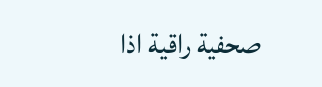صحفية راقية اذا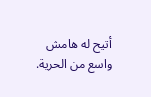أتيح له هامش واسع من الحرية.